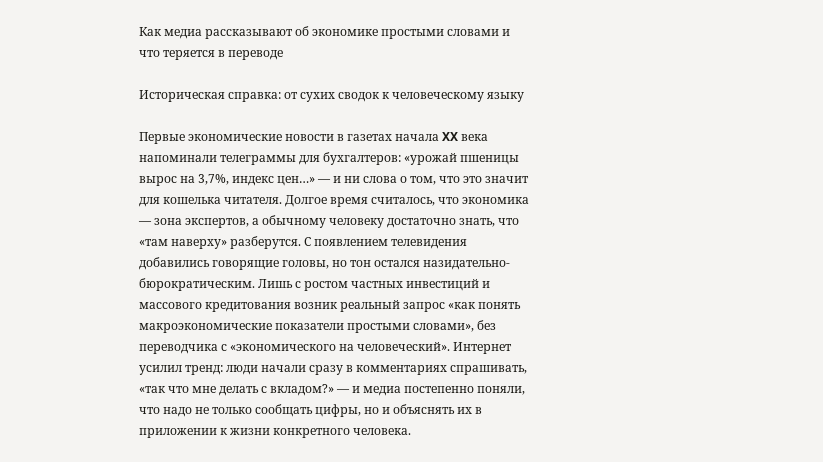Как медиа рассказывают об экономике простыми словами и что теряется в переводе

Историческая справка: от сухих сводок к человеческому языку

Первые экономические новости в газетах начала XX века напоминали телеграммы для бухгалтеров: «урожай пшеницы вырос на 3,7%, индекс цен…» — и ни слова о том, что это значит для кошелька читателя. Долгое время считалось, что экономика — зона экспертов, а обычному человеку достаточно знать, что «там наверху» разберутся. С появлением телевидения добавились говорящие головы, но тон остался назидательно-бюрократическим. Лишь с ростом частных инвестиций и массового кредитования возник реальный запрос «как понять макроэкономические показатели простыми словами», без переводчика с «экономического на человеческий». Интернет усилил тренд: люди начали сразу в комментариях спрашивать, «так что мне делать с вкладом?» — и медиа постепенно поняли, что надо не только сообщать цифры, но и объяснять их в приложении к жизни конкретного человека.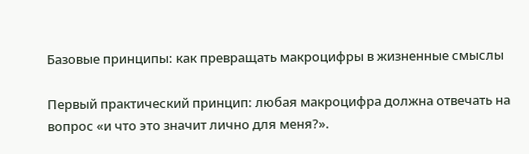Базовые принципы: как превращать макроцифры в жизненные смыслы

Первый практический принцип: любая макроцифра должна отвечать на вопрос «и что это значит лично для меня?».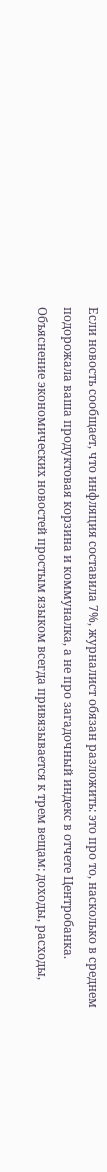Если новость сообщает, что инфляция составила 7%, журналист обязан разложить: это про то, насколько в среднем подорожала ваша продуктовая корзина и коммуналка, а не про загадочный индекс в отчете Центробанка. Объяснение экономических новостей простым языком всегда привязывается к трем вещам: доходы, расходы,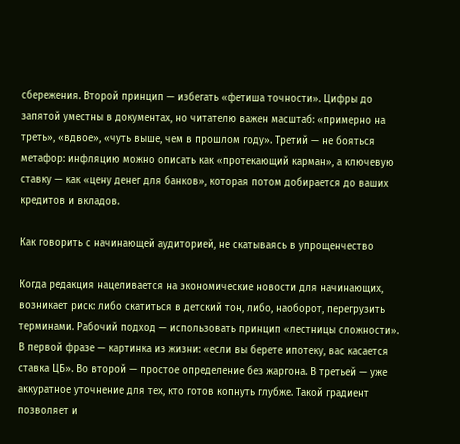сбережения. Второй принцип — избегать «фетиша точности». Цифры до запятой уместны в документах, но читателю важен масштаб: «примерно на треть», «вдвое», «чуть выше, чем в прошлом году». Третий — не бояться метафор: инфляцию можно описать как «протекающий карман», а ключевую ставку — как «цену денег для банков», которая потом добирается до ваших кредитов и вкладов.

Как говорить с начинающей аудиторией, не скатываясь в упрощенчество

Когда редакция нацеливается на экономические новости для начинающих, возникает риск: либо скатиться в детский тон, либо, наоборот, перегрузить терминами. Рабочий подход — использовать принцип «лестницы сложности». В первой фразе — картинка из жизни: «если вы берете ипотеку, вас касается ставка ЦБ». Во второй — простое определение без жаргона. В третьей — уже аккуратное уточнение для тех, кто готов копнуть глубже. Такой градиент позволяет и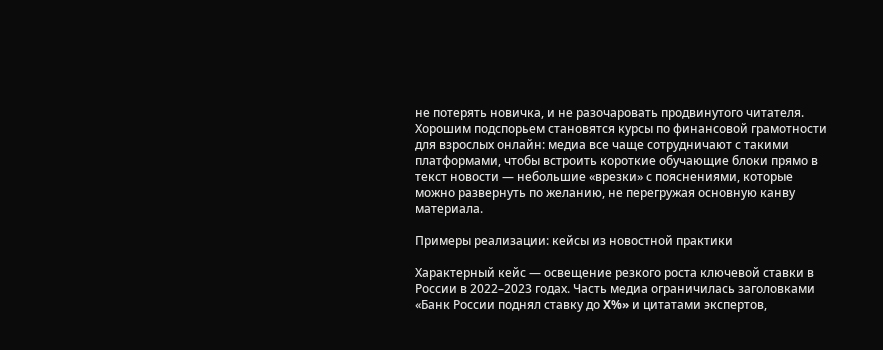не потерять новичка, и не разочаровать продвинутого читателя. Хорошим подспорьем становятся курсы по финансовой грамотности для взрослых онлайн: медиа все чаще сотрудничают с такими платформами, чтобы встроить короткие обучающие блоки прямо в текст новости — небольшие «врезки» с пояснениями, которые можно развернуть по желанию, не перегружая основную канву материала.

Примеры реализации: кейсы из новостной практики

Характерный кейс — освещение резкого роста ключевой ставки в России в 2022–2023 годах. Часть медиа ограничилась заголовками «Банк России поднял ставку до X%» и цитатами экспертов,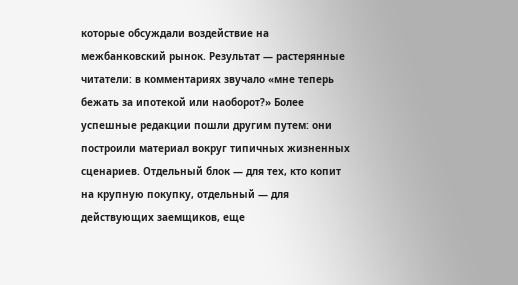которые обсуждали воздействие на межбанковский рынок. Результат — растерянные читатели: в комментариях звучало «мне теперь бежать за ипотекой или наоборот?» Более успешные редакции пошли другим путем: они построили материал вокруг типичных жизненных сценариев. Отдельный блок — для тех, кто копит на крупную покупку, отдельный — для действующих заемщиков, еще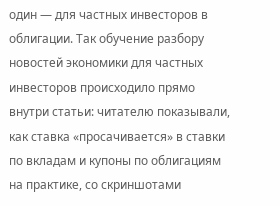один — для частных инвесторов в облигации. Так обучение разбору новостей экономики для частных инвесторов происходило прямо внутри статьи: читателю показывали, как ставка «просачивается» в ставки по вкладам и купоны по облигациям на практике, со скриншотами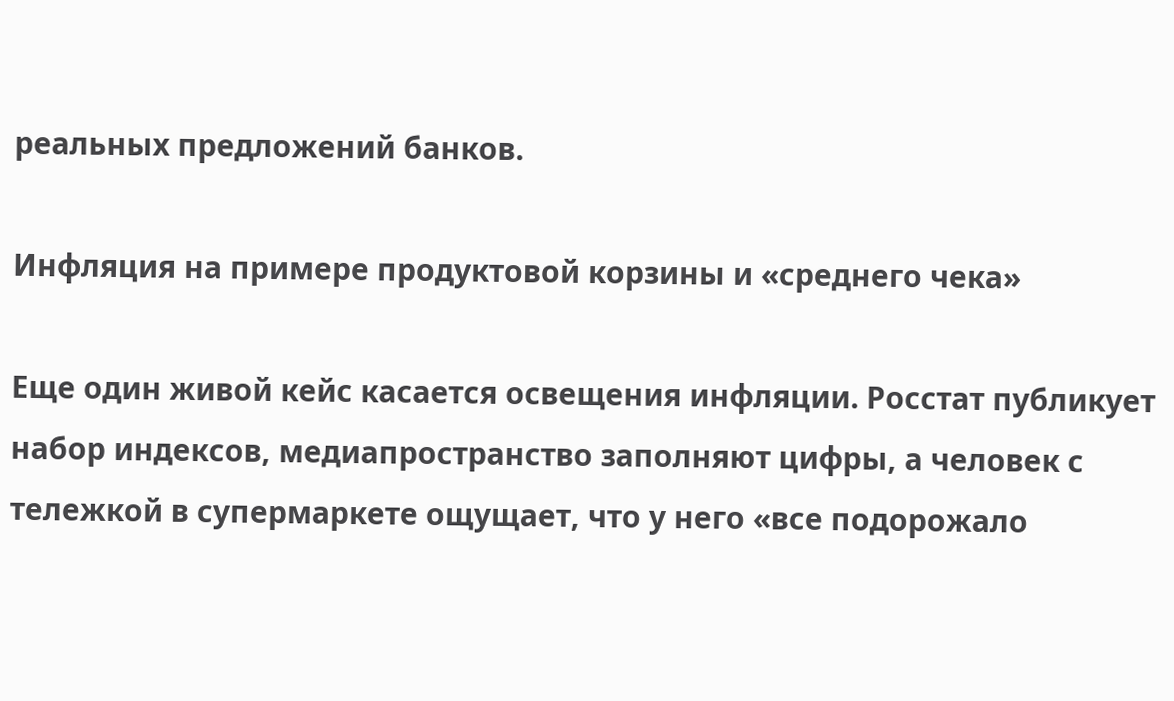реальных предложений банков.

Инфляция на примере продуктовой корзины и «среднего чека»

Еще один живой кейс касается освещения инфляции. Росстат публикует набор индексов, медиапространство заполняют цифры, а человек с тележкой в супермаркете ощущает, что у него «все подорожало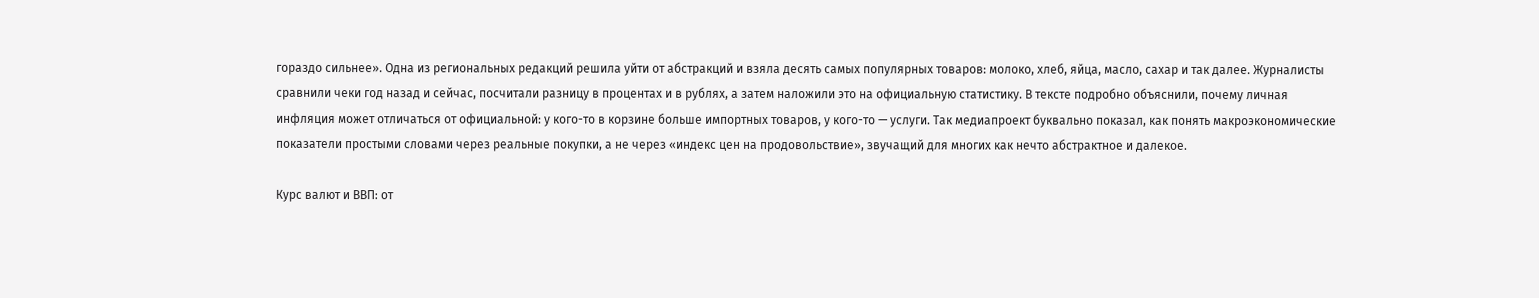гораздо сильнее». Одна из региональных редакций решила уйти от абстракций и взяла десять самых популярных товаров: молоко, хлеб, яйца, масло, сахар и так далее. Журналисты сравнили чеки год назад и сейчас, посчитали разницу в процентах и в рублях, а затем наложили это на официальную статистику. В тексте подробно объяснили, почему личная инфляция может отличаться от официальной: у кого-то в корзине больше импортных товаров, у кого-то — услуги. Так медиапроект буквально показал, как понять макроэкономические показатели простыми словами через реальные покупки, а не через «индекс цен на продовольствие», звучащий для многих как нечто абстрактное и далекое.

Курс валют и ВВП: от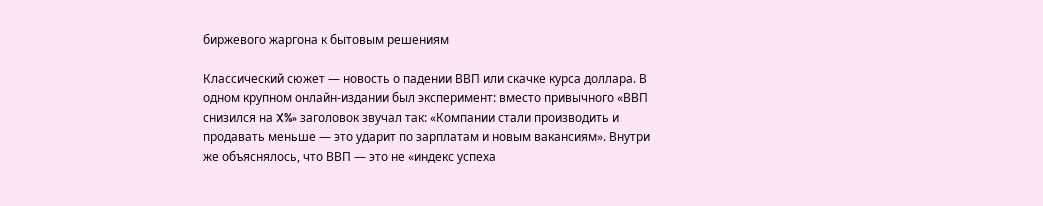биржевого жаргона к бытовым решениям

Классический сюжет — новость о падении ВВП или скачке курса доллара. В одном крупном онлайн-издании был эксперимент: вместо привычного «ВВП снизился на X%» заголовок звучал так: «Компании стали производить и продавать меньше — это ударит по зарплатам и новым вакансиям». Внутри же объяснялось, что ВВП — это не «индекс успеха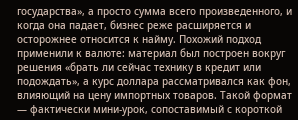государства», а просто сумма всего произведенного, и когда она падает, бизнес реже расширяется и осторожнее относится к найму. Похожий подход применили к валюте: материал был построен вокруг решения «брать ли сейчас технику в кредит или подождать», а курс доллара рассматривался как фон, влияющий на цену импортных товаров. Такой формат — фактически мини-урок, сопоставимый с короткой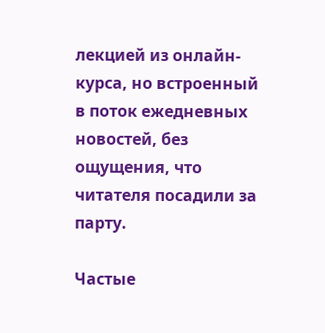лекцией из онлайн-курса, но встроенный в поток ежедневных новостей, без ощущения, что читателя посадили за парту.

Частые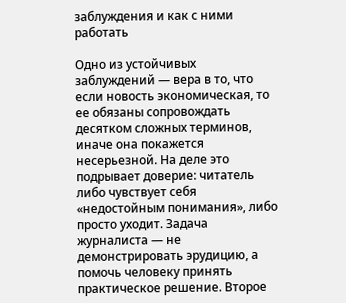заблуждения и как с ними работать

Одно из устойчивых заблуждений — вера в то, что если новость экономическая, то ее обязаны сопровождать десятком сложных терминов, иначе она покажется несерьезной. На деле это подрывает доверие: читатель либо чувствует себя «недостойным понимания», либо просто уходит. Задача журналиста — не демонстрировать эрудицию, а помочь человеку принять практическое решение. Второе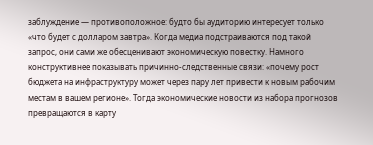заблуждение — противоположное: будто бы аудиторию интересует только «что будет с долларом завтра». Когда медиа подстраиваются под такой запрос, они сами же обесценивают экономическую повестку. Намного конструктивнее показывать причинно-следственные связи: «почему рост бюджета на инфраструктуру может через пару лет привести к новым рабочим местам в вашем регионе». Тогда экономические новости из набора прогнозов превращаются в карту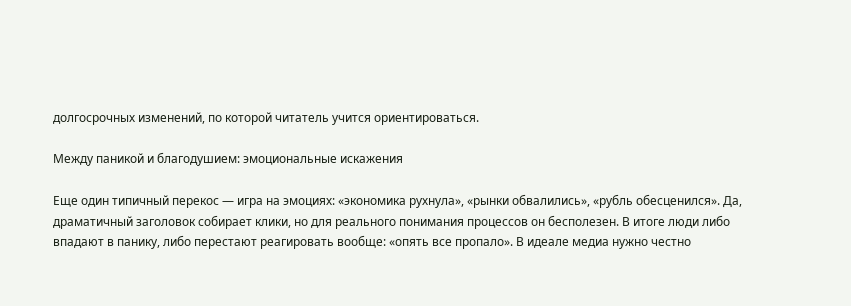долгосрочных изменений, по которой читатель учится ориентироваться.

Между паникой и благодушием: эмоциональные искажения

Еще один типичный перекос — игра на эмоциях: «экономика рухнула», «рынки обвалились», «рубль обесценился». Да, драматичный заголовок собирает клики, но для реального понимания процессов он бесполезен. В итоге люди либо впадают в панику, либо перестают реагировать вообще: «опять все пропало». В идеале медиа нужно честно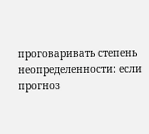проговаривать степень неопределенности: если прогноз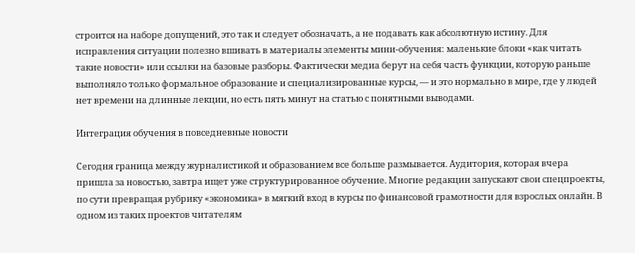строится на наборе допущений, это так и следует обозначать, а не подавать как абсолютную истину. Для исправления ситуации полезно вшивать в материалы элементы мини-обучения: маленькие блоки «как читать такие новости» или ссылки на базовые разборы. Фактически медиа берут на себя часть функции, которую раньше выполняло только формальное образование и специализированные курсы, — и это нормально в мире, где у людей нет времени на длинные лекции, но есть пять минут на статью с понятными выводами.

Интеграция обучения в повседневные новости

Сегодня граница между журналистикой и образованием все больше размывается. Аудитория, которая вчера пришла за новостью, завтра ищет уже структурированное обучение. Многие редакции запускают свои спецпроекты, по сути превращая рубрику «экономика» в мягкий вход в курсы по финансовой грамотности для взрослых онлайн. В одном из таких проектов читателям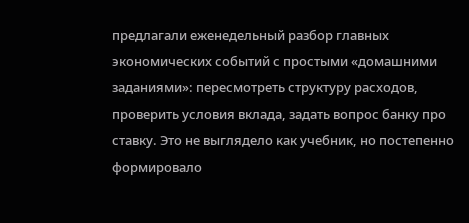предлагали еженедельный разбор главных экономических событий с простыми «домашними заданиями»: пересмотреть структуру расходов, проверить условия вклада, задать вопрос банку про ставку. Это не выглядело как учебник, но постепенно формировало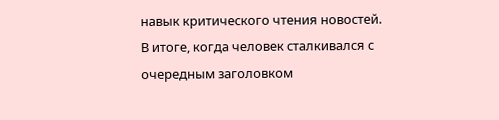навык критического чтения новостей. В итоге, когда человек сталкивался с очередным заголовком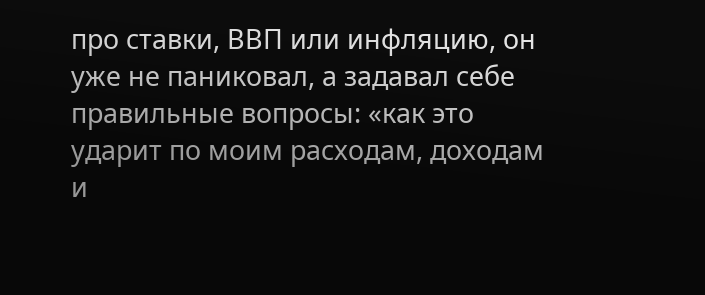про ставки, ВВП или инфляцию, он уже не паниковал, а задавал себе правильные вопросы: «как это ударит по моим расходам, доходам и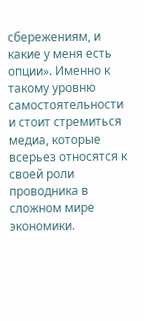сбережениям, и какие у меня есть опции». Именно к такому уровню самостоятельности и стоит стремиться медиа, которые всерьез относятся к своей роли проводника в сложном мире экономики.